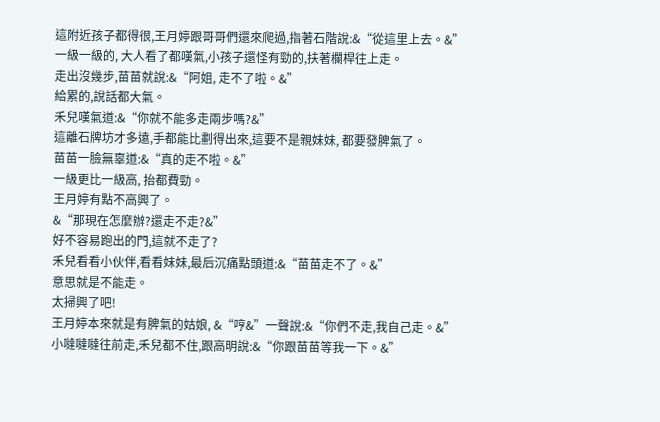這附近孩子都得很,王月婷跟哥哥們還來爬過,指著石階說:&“從這里上去。&”
一級一級的, 大人看了都嘆氣,小孩子還怪有勁的,扶著欄桿往上走。
走出沒幾步,苗苗就說:&“阿姐, 走不了啦。&”
給累的,說話都大氣。
禾兒嘆氣道:&“你就不能多走兩步嗎?&”
這離石牌坊才多遠,手都能比劃得出來,這要不是親妹妹, 都要發脾氣了。
苗苗一臉無辜道:&“真的走不啦。&”
一級更比一級高, 抬都費勁。
王月婷有點不高興了。
&“那現在怎麼辦?還走不走?&”
好不容易跑出的門,這就不走了?
禾兒看看小伙伴,看看妹妹,最后沉痛點頭道:&“苗苗走不了。&”
意思就是不能走。
太掃興了吧!
王月婷本來就是有脾氣的姑娘, &“哼&”一聲說:&“你們不走,我自己走。&”
小噠噠噠往前走,禾兒都不住,跟高明說:&“你跟苗苗等我一下。&”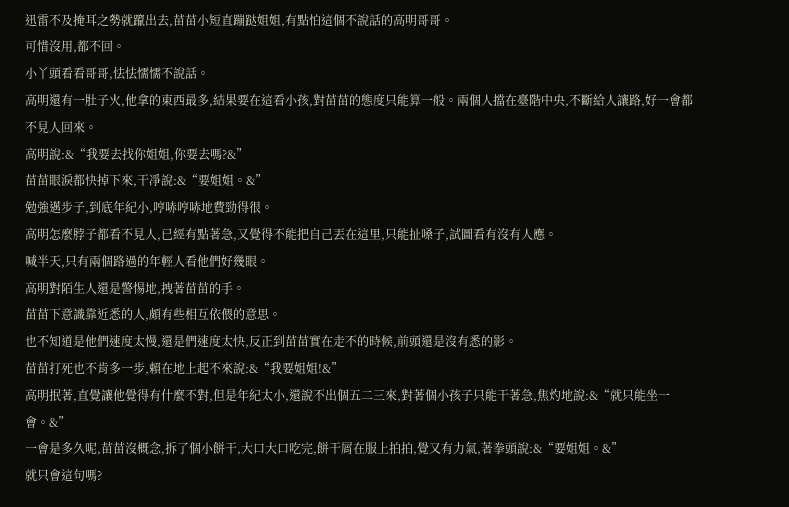迅雷不及掩耳之勢就躥出去,苗苗小短直蹦跶姐姐,有點怕這個不說話的高明哥哥。
可惜沒用,都不回。
小丫頭看看哥哥,怯怯懦懦不說話。
高明還有一肚子火,他拿的東西最多,結果要在這看小孩,對苗苗的態度只能算一般。兩個人擋在臺階中央,不斷給人讓路,好一會都不見人回來。
高明說:&“我要去找你姐姐,你要去嗎?&”
苗苗眼淚都快掉下來,干凈說:&“要姐姐。&”
勉強邁步子,到底年紀小,哼哧哼哧地費勁得很。
高明怎麼脖子都看不見人,已經有點著急,又覺得不能把自己丟在這里,只能扯嗓子,試圖看有沒有人應。
喊半天,只有兩個路過的年輕人看他們好幾眼。
高明對陌生人還是警惕地,拽著苗苗的手。
苗苗下意識靠近悉的人,頗有些相互依偎的意思。
也不知道是他們速度太慢,還是們速度太快,反正到苗苗實在走不的時候,前頭還是沒有悉的影。
苗苗打死也不肯多一步,賴在地上起不來說:&“我要姐姐!&”
高明抿著,直覺讓他覺得有什麼不對,但是年紀太小,還說不出個五二三來,對著個小孩子只能干著急,焦灼地說:&“就只能坐一會。&”
一會是多久呢,苗苗沒概念,拆了個小餅干,大口大口吃完,餅干屑在服上拍拍,覺又有力氣,著拳頭說:&“要姐姐。&”
就只會這句嗎?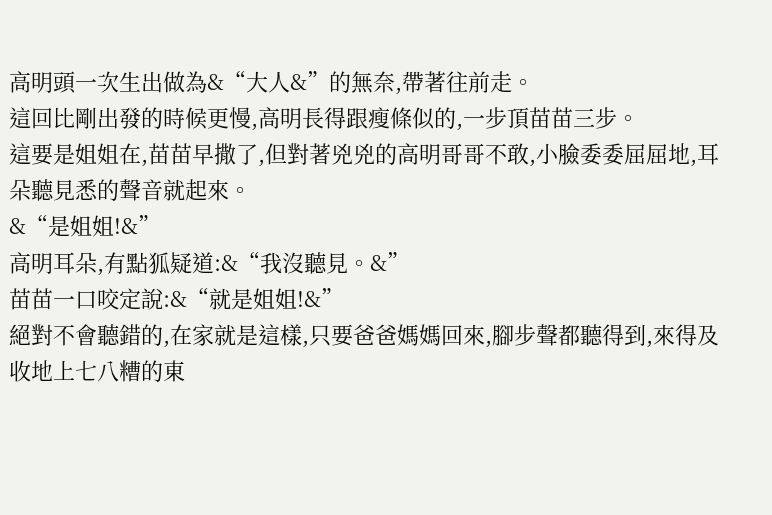高明頭一次生出做為&“大人&”的無奈,帶著往前走。
這回比剛出發的時候更慢,高明長得跟瘦條似的,一步頂苗苗三步。
這要是姐姐在,苗苗早撒了,但對著兇兇的高明哥哥不敢,小臉委委屈屈地,耳朵聽見悉的聲音就起來。
&“是姐姐!&”
高明耳朵,有點狐疑道:&“我沒聽見。&”
苗苗一口咬定說:&“就是姐姐!&”
絕對不會聽錯的,在家就是這樣,只要爸爸媽媽回來,腳步聲都聽得到,來得及收地上七八糟的東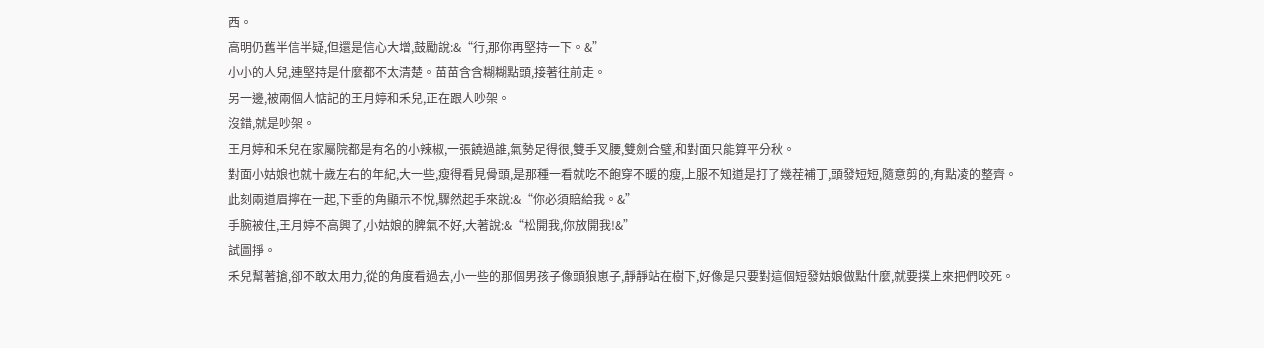西。
高明仍舊半信半疑,但還是信心大增,鼓勵說:&“行,那你再堅持一下。&”
小小的人兒,連堅持是什麼都不太清楚。苗苗含含糊糊點頭,接著往前走。
另一邊,被兩個人惦記的王月婷和禾兒,正在跟人吵架。
沒錯,就是吵架。
王月婷和禾兒在家屬院都是有名的小辣椒,一張饒過誰,氣勢足得很,雙手叉腰,雙劍合璧,和對面只能算平分秋。
對面小姑娘也就十歲左右的年紀,大一些,瘦得看見骨頭,是那種一看就吃不飽穿不暖的瘦,上服不知道是打了幾茬補丁,頭發短短,隨意剪的,有點凌的整齊。
此刻兩道眉擰在一起,下垂的角顯示不悅,驟然起手來說:&“你必須賠給我。&”
手腕被住,王月婷不高興了,小姑娘的脾氣不好,大著說:&“松開我,你放開我!&”
試圖掙。
禾兒幫著搶,卻不敢太用力,從的角度看過去,小一些的那個男孩子像頭狼崽子,靜靜站在樹下,好像是只要對這個短發姑娘做點什麼,就要撲上來把們咬死。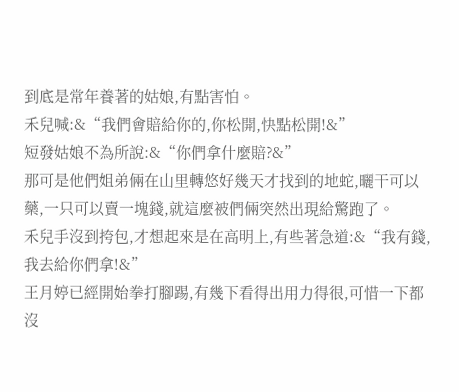到底是常年養著的姑娘,有點害怕。
禾兒喊:&“我們會賠給你的,你松開,快點松開!&”
短發姑娘不為所說:&“你們拿什麼賠?&”
那可是他們姐弟倆在山里轉悠好幾天才找到的地蛇,曬干可以藥,一只可以賣一塊錢,就這麼被們倆突然出現給驚跑了。
禾兒手沒到挎包,才想起來是在高明上,有些著急道:&“我有錢,我去給你們拿!&”
王月婷已經開始拳打腳踢,有幾下看得出用力得很,可惜一下都沒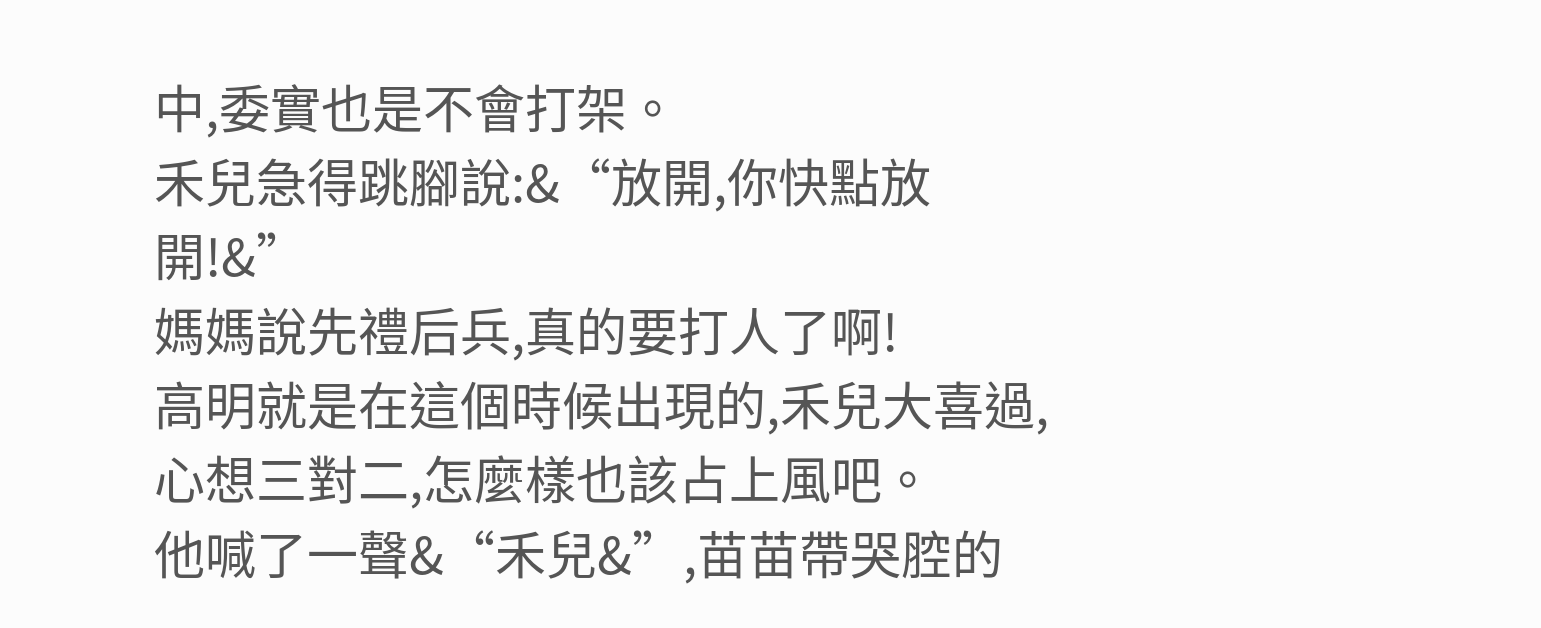中,委實也是不會打架。
禾兒急得跳腳說:&“放開,你快點放開!&”
媽媽說先禮后兵,真的要打人了啊!
高明就是在這個時候出現的,禾兒大喜過,心想三對二,怎麼樣也該占上風吧。
他喊了一聲&“禾兒&”,苗苗帶哭腔的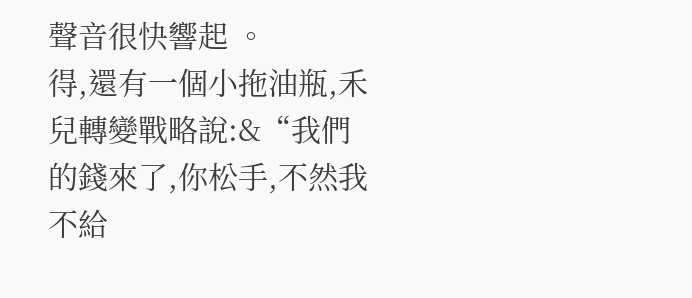聲音很快響起 。
得,還有一個小拖油瓶,禾兒轉變戰略說:&“我們的錢來了,你松手,不然我不給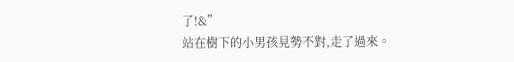了!&”
站在樹下的小男孩見勢不對,走了過來。